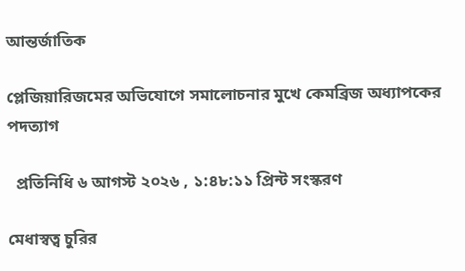আন্তর্জাতিক

প্লেজিয়ারিজমের অভিযোগে সমালোচনার মুখে কেমব্রিজ অধ্যাপকের পদত্যাগ

  প্রতিনিধি ৬ আগস্ট ২০২৬ , ১:৪৮:১১ প্রিন্ট সংস্করণ

মেধাস্বত্ব চুরির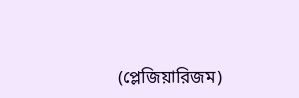(প্লেজিয়ারিজম)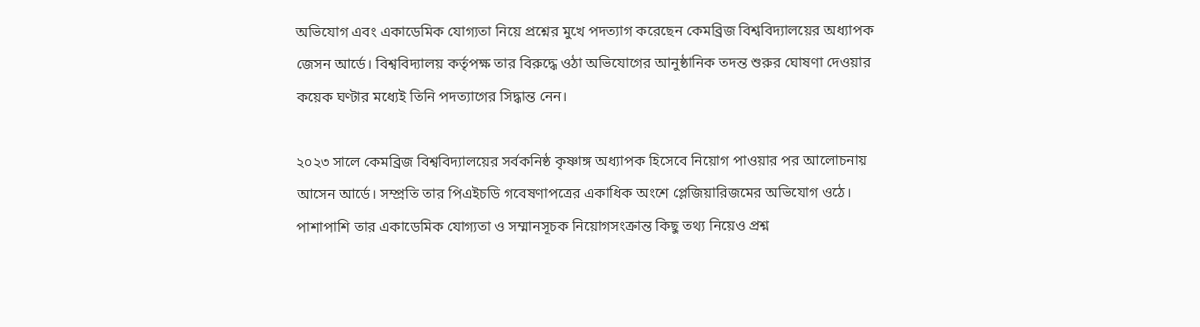অভিযোগ এবং একাডেমিক যোগ্যতা নিয়ে প্রশ্নের মুখে পদত্যাগ করেছেন কেমব্রিজ বিশ্ববিদ্যালয়ের অধ্যাপক জেসন আর্ডে। বিশ্ববিদ্যালয় কর্তৃপক্ষ তার বিরুদ্ধে ওঠা অভিযোগের আনুষ্ঠানিক তদন্ত শুরুর ঘোষণা দেওয়ার কয়েক ঘণ্টার মধ্যেই তিনি পদত্যাগের সিদ্ধান্ত নেন।

২০২৩ সালে কেমব্রিজ বিশ্ববিদ্যালয়ের সর্বকনিষ্ঠ কৃষ্ণাঙ্গ অধ্যাপক হিসেবে নিয়োগ পাওয়ার পর আলোচনায় আসেন আর্ডে। সম্প্রতি তার পিএইচডি গবেষণাপত্রের একাধিক অংশে প্লেজিয়ারিজমের অভিযোগ ওঠে। পাশাপাশি তার একাডেমিক যোগ্যতা ও সম্মানসূচক নিয়োগসংক্রান্ত কিছু তথ্য নিয়েও প্রশ্ন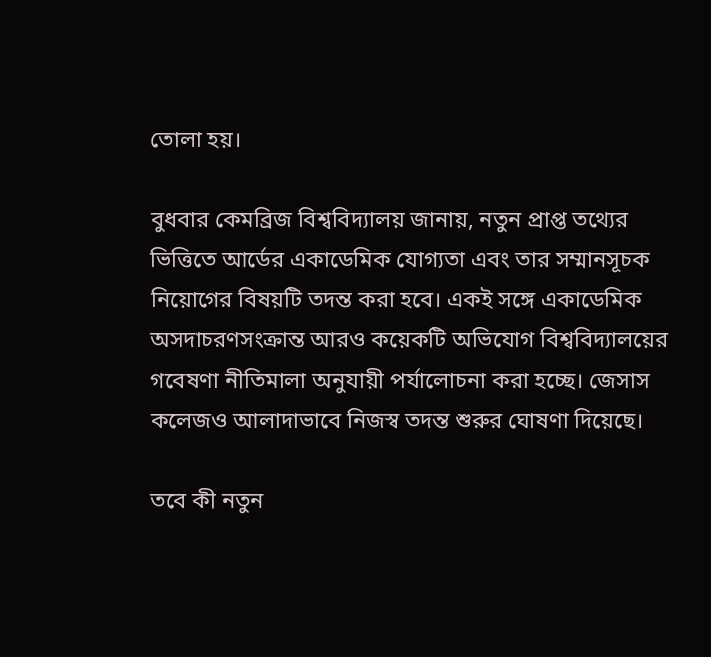তোলা হয়।

বুধবার কেমব্রিজ বিশ্ববিদ্যালয় জানায়, নতুন প্রাপ্ত তথ্যের ভিত্তিতে আর্ডের একাডেমিক যোগ্যতা এবং তার সম্মানসূচক নিয়োগের বিষয়টি তদন্ত করা হবে। একই সঙ্গে একাডেমিক অসদাচরণসংক্রান্ত আরও কয়েকটি অভিযোগ বিশ্ববিদ্যালয়ের গবেষণা নীতিমালা অনুযায়ী পর্যালোচনা করা হচ্ছে। জেসাস কলেজও আলাদাভাবে নিজস্ব তদন্ত শুরুর ঘোষণা দিয়েছে।

তবে কী নতুন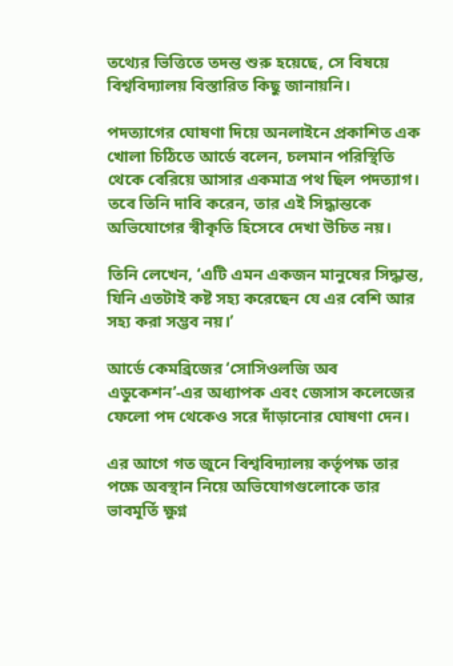তথ্যের ভিত্তিতে তদন্ত শুরু হয়েছে, সে বিষয়ে বিশ্ববিদ্যালয় বিস্তারিত কিছু জানায়নি।

পদত্যাগের ঘোষণা দিয়ে অনলাইনে প্রকাশিত এক খোলা চিঠিতে আর্ডে বলেন, চলমান পরিস্থিতি থেকে বেরিয়ে আসার একমাত্র পথ ছিল পদত্যাগ। তবে তিনি দাবি করেন, তার এই সিদ্ধান্তকে অভিযোগের স্বীকৃতি হিসেবে দেখা উচিত নয়।

তিনি লেখেন, ‘এটি এমন একজন মানুষের সিদ্ধান্ত, যিনি এতটাই কষ্ট সহ্য করেছেন যে এর বেশি আর সহ্য করা সম্ভব নয়।’

আর্ডে কেমব্রিজের ‘সোসিওলজি অব এডুকেশন’-এর অধ্যাপক এবং জেসাস কলেজের ফেলো পদ থেকেও সরে দাঁড়ানোর ঘোষণা দেন।

এর আগে গত জুনে বিশ্ববিদ্যালয় কর্তৃপক্ষ তার পক্ষে অবস্থান নিয়ে অভিযোগগুলোকে তার ভাবমূর্তি ক্ষুণ্ন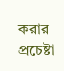করার প্রচেষ্টা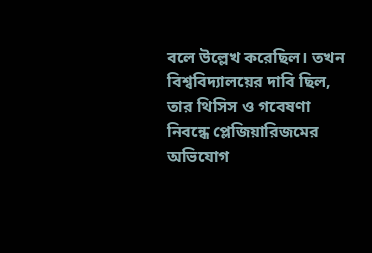বলে উল্লেখ করেছিল। তখন বিশ্ববিদ্যালয়ের দাবি ছিল, তার থিসিস ও গবেষণা নিবন্ধে প্লেজিয়ারিজমের অভিযোগ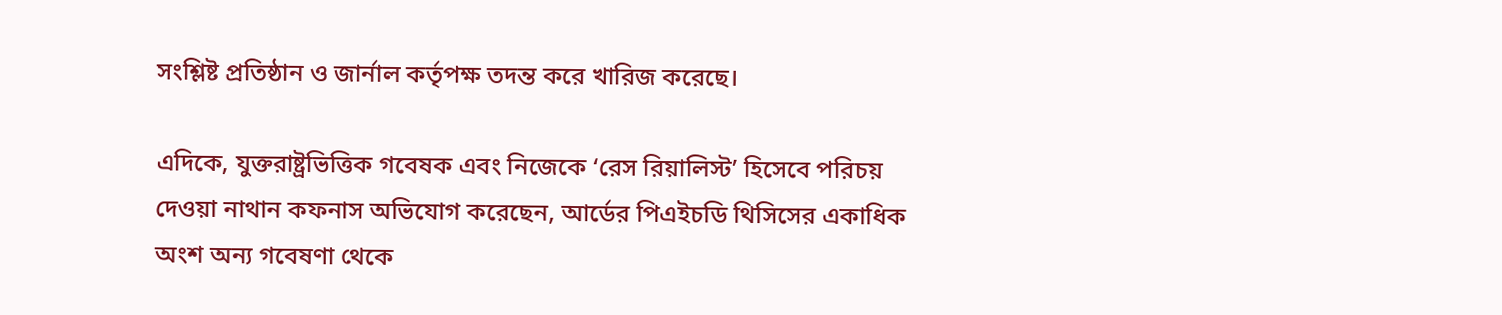সংশ্লিষ্ট প্রতিষ্ঠান ও জার্নাল কর্তৃপক্ষ তদন্ত করে খারিজ করেছে।

এদিকে, যুক্তরাষ্ট্রভিত্তিক গবেষক এবং নিজেকে ‘রেস রিয়ালিস্ট’ হিসেবে পরিচয় দেওয়া নাথান কফনাস অভিযোগ করেছেন, আর্ডের পিএইচডি থিসিসের একাধিক অংশ অন্য গবেষণা থেকে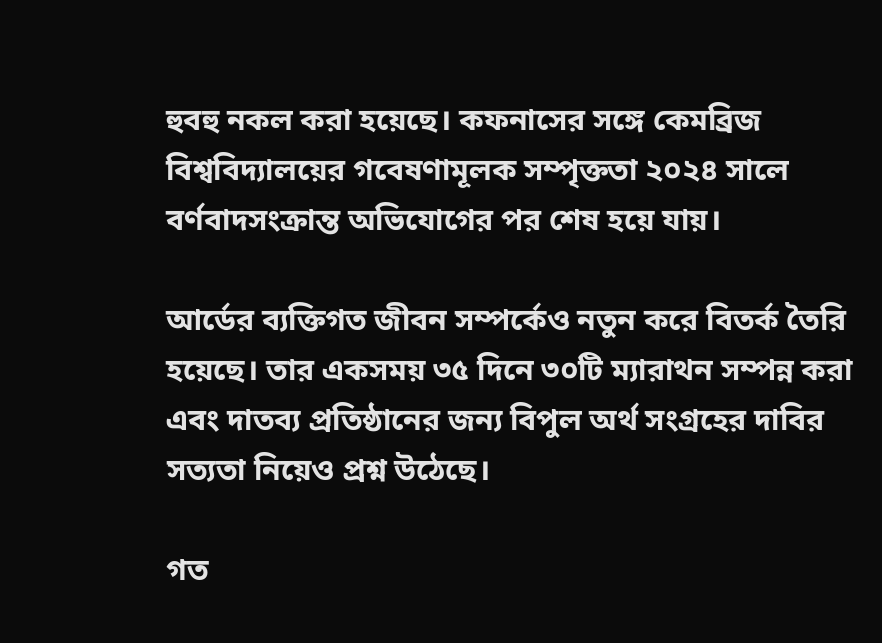হুবহু নকল করা হয়েছে। কফনাসের সঙ্গে কেমব্রিজ বিশ্ববিদ্যালয়ের গবেষণামূলক সম্পৃক্ততা ২০২৪ সালে বর্ণবাদসংক্রান্ত অভিযোগের পর শেষ হয়ে যায়।

আর্ডের ব্যক্তিগত জীবন সম্পর্কেও নতুন করে বিতর্ক তৈরি হয়েছে। তার একসময় ৩৫ দিনে ৩০টি ম্যারাথন সম্পন্ন করা এবং দাতব্য প্রতিষ্ঠানের জন্য বিপুল অর্থ সংগ্রহের দাবির সত্যতা নিয়েও প্রশ্ন উঠেছে।

গত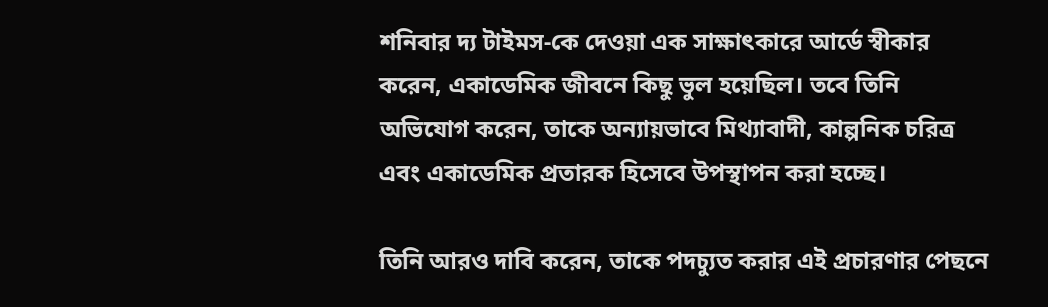শনিবার দ্য টাইমস-কে দেওয়া এক সাক্ষাৎকারে আর্ডে স্বীকার করেন, একাডেমিক জীবনে কিছু ভুল হয়েছিল। তবে তিনি অভিযোগ করেন, তাকে অন্যায়ভাবে মিথ্যাবাদী, কাল্পনিক চরিত্র এবং একাডেমিক প্রতারক হিসেবে উপস্থাপন করা হচ্ছে।

তিনি আরও দাবি করেন, তাকে পদচ্যুত করার এই প্রচারণার পেছনে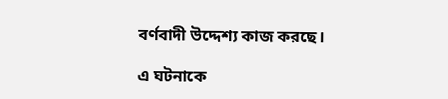বর্ণবাদী উদ্দেশ্য কাজ করছে।

এ ঘটনাকে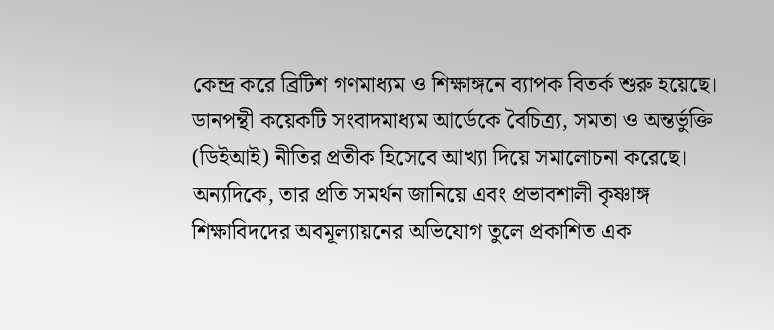কেন্দ্র করে ব্রিটিশ গণমাধ্যম ও শিক্ষাঙ্গনে ব্যাপক বিতর্ক শুরু হয়েছে। ডানপন্থী কয়েকটি সংবাদমাধ্যম আর্ডেকে বৈচিত্র্য, সমতা ও অন্তর্ভুক্তি (ডিইআই) নীতির প্রতীক হিসেবে আখ্যা দিয়ে সমালোচনা করেছে। অন্যদিকে, তার প্রতি সমর্থন জানিয়ে এবং প্রভাবশালী কৃষ্ণাঙ্গ শিক্ষাবিদদের অবমূল্যায়নের অভিযোগ তুলে প্রকাশিত এক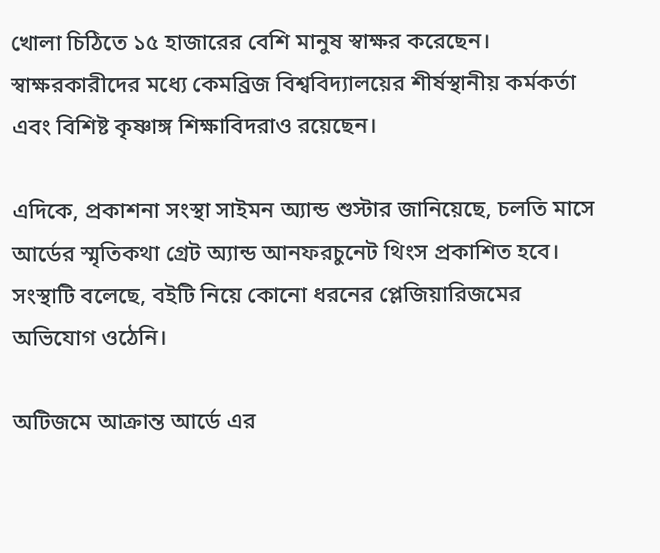খোলা চিঠিতে ১৫ হাজারের বেশি মানুষ স্বাক্ষর করেছেন। স্বাক্ষরকারীদের মধ্যে কেমব্রিজ বিশ্ববিদ্যালয়ের শীর্ষস্থানীয় কর্মকর্তা এবং বিশিষ্ট কৃষ্ণাঙ্গ শিক্ষাবিদরাও রয়েছেন।

এদিকে, প্রকাশনা সংস্থা সাইমন অ্যান্ড শুস্টার জানিয়েছে, চলতি মাসে আর্ডের স্মৃতিকথা গ্রেট অ্যান্ড আনফরচুনেট থিংস প্রকাশিত হবে। সংস্থাটি বলেছে, বইটি নিয়ে কোনো ধরনের প্লেজিয়ারিজমের অভিযোগ ওঠেনি।

অটিজমে আক্রান্ত আর্ডে এর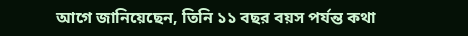আগে জানিয়েছেন, তিনি ১১ বছর বয়স পর্যন্ত কথা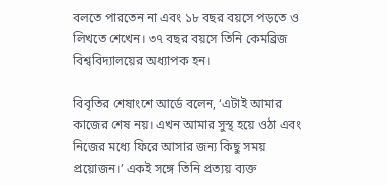বলতে পারতেন না এবং ১৮ বছর বয়সে পড়তে ও লিখতে শেখেন। ৩৭ বছর বয়সে তিনি কেমব্রিজ বিশ্ববিদ্যালয়ের অধ্যাপক হন।

বিবৃতির শেষাংশে আর্ডে বলেন, ‘এটাই আমার কাজের শেষ নয়। এখন আমার সুস্থ হয়ে ওঠা এবং নিজের মধ্যে ফিরে আসার জন্য কিছু সময় প্রয়োজন।’ একই সঙ্গে তিনি প্রত্যয় ব্যক্ত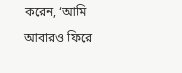করেন, ‘আমি আবারও ফিরে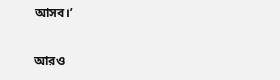আসব।’

আরও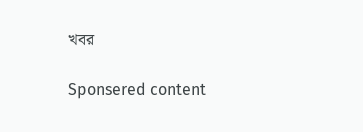খবর

Sponsered content